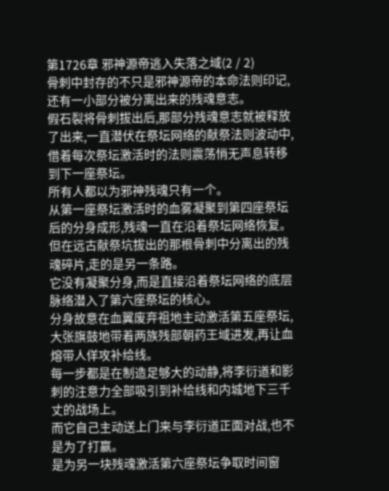第1726章 邪神源帝逃入失落之域(2 / 2)
骨刺中封存的不只是邪神源帝的本命法则印记,还有一小部分被分离出来的残魂意志。
假石裂将骨刺拔出后,那部分残魂意志就被释放了出来,一直潜伏在祭坛网络的献祭法则波动中,借着每次祭坛激活时的法则震荡悄无声息转移到下一座祭坛。
所有人都以为邪神残魂只有一个。
从第一座祭坛激活时的血雾凝聚到第四座祭坛后的分身成形,残魂一直在沿着祭坛网络恢复。
但在远古献祭坑拔出的那根骨刺中分离出的残魂碎片,走的是另一条路。
它没有凝聚分身,而是直接沿着祭坛网络的底层脉络潜入了第六座祭坛的核心。
分身故意在血翼废弃祖地主动激活第五座祭坛,大张旗鼓地带着两族残部朝药王域进发,再让血熔带人佯攻补给线。
每一步都是在制造足够大的动静,将李衍道和影刺的注意力全部吸引到补给线和内城地下三千丈的战场上。
而它自己主动送上门来与李衍道正面对战,也不是为了打赢。
是为另一块残魂激活第六座祭坛争取时间窗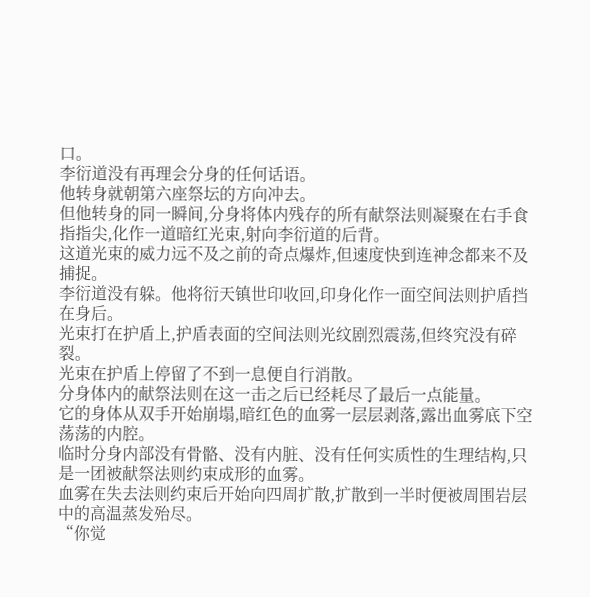口。
李衍道没有再理会分身的任何话语。
他转身就朝第六座祭坛的方向冲去。
但他转身的同一瞬间,分身将体内残存的所有献祭法则凝聚在右手食指指尖,化作一道暗红光束,射向李衍道的后背。
这道光束的威力远不及之前的奇点爆炸,但速度快到连神念都来不及捕捉。
李衍道没有躲。他将衍天镇世印收回,印身化作一面空间法则护盾挡在身后。
光束打在护盾上,护盾表面的空间法则光纹剧烈震荡,但终究没有碎裂。
光束在护盾上停留了不到一息便自行消散。
分身体内的献祭法则在这一击之后已经耗尽了最后一点能量。
它的身体从双手开始崩塌,暗红色的血雾一层层剥落,露出血雾底下空荡荡的内腔。
临时分身内部没有骨骼、没有内脏、没有任何实质性的生理结构,只是一团被献祭法则约束成形的血雾。
血雾在失去法则约束后开始向四周扩散,扩散到一半时便被周围岩层中的高温蒸发殆尽。
“你觉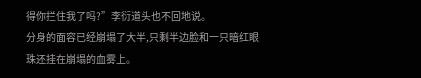得你拦住我了吗?”李衍道头也不回地说。
分身的面容已经崩塌了大半,只剩半边脸和一只暗红眼珠还挂在崩塌的血雾上。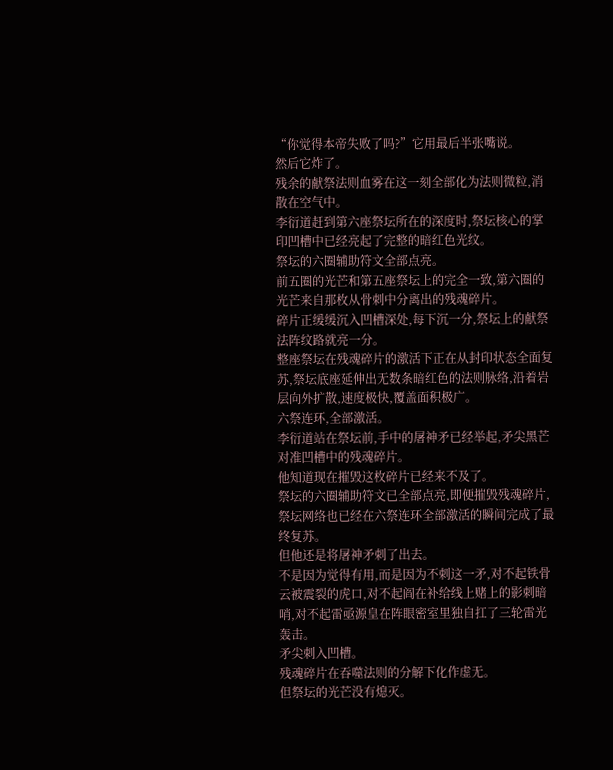“你觉得本帝失败了吗?”它用最后半张嘴说。
然后它炸了。
残余的献祭法则血雾在这一刻全部化为法则微粒,消散在空气中。
李衍道赶到第六座祭坛所在的深度时,祭坛核心的掌印凹槽中已经亮起了完整的暗红色光纹。
祭坛的六圈辅助符文全部点亮。
前五圈的光芒和第五座祭坛上的完全一致,第六圈的光芒来自那枚从骨刺中分离出的残魂碎片。
碎片正缓缓沉入凹槽深处,每下沉一分,祭坛上的献祭法阵纹路就亮一分。
整座祭坛在残魂碎片的激活下正在从封印状态全面复苏,祭坛底座延伸出无数条暗红色的法则脉络,沿着岩层向外扩散,速度极快,覆盖面积极广。
六祭连环,全部激活。
李衍道站在祭坛前,手中的屠神矛已经举起,矛尖黑芒对准凹槽中的残魂碎片。
他知道现在摧毁这枚碎片已经来不及了。
祭坛的六圈辅助符文已全部点亮,即便摧毁残魂碎片,祭坛网络也已经在六祭连环全部激活的瞬间完成了最终复苏。
但他还是将屠神矛刺了出去。
不是因为觉得有用,而是因为不刺这一矛,对不起铁骨云被震裂的虎口,对不起阎在补给线上赌上的影刺暗哨,对不起雷亟源皇在阵眼密室里独自扛了三轮雷光轰击。
矛尖刺入凹槽。
残魂碎片在吞噬法则的分解下化作虚无。
但祭坛的光芒没有熄灭。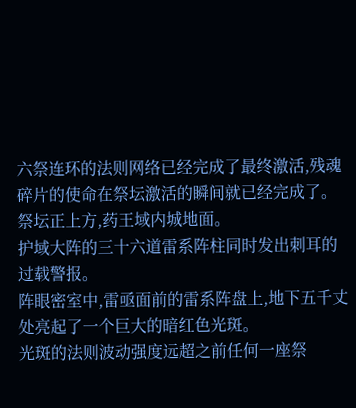六祭连环的法则网络已经完成了最终激活,残魂碎片的使命在祭坛激活的瞬间就已经完成了。
祭坛正上方,药王域内城地面。
护域大阵的三十六道雷系阵柱同时发出刺耳的过载警报。
阵眼密室中,雷亟面前的雷系阵盘上,地下五千丈处亮起了一个巨大的暗红色光斑。
光斑的法则波动强度远超之前任何一座祭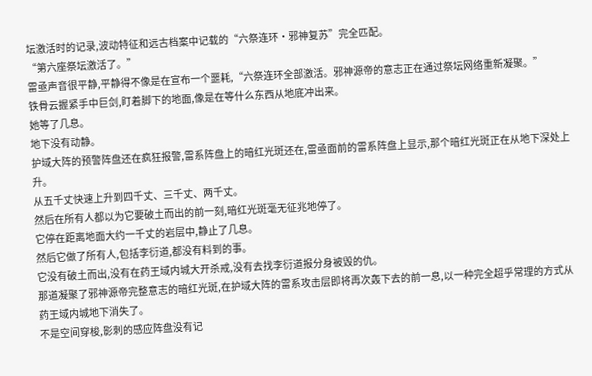坛激活时的记录,波动特征和远古档案中记载的“六祭连环·邪神复苏”完全匹配。
“第六座祭坛激活了。”
雷亟声音很平静,平静得不像是在宣布一个噩耗,“六祭连环全部激活。邪神源帝的意志正在通过祭坛网络重新凝聚。”
铁骨云握紧手中巨剑,盯着脚下的地面,像是在等什么东西从地底冲出来。
她等了几息。
地下没有动静。
护域大阵的预警阵盘还在疯狂报警,雷系阵盘上的暗红光斑还在,雷亟面前的雷系阵盘上显示,那个暗红光斑正在从地下深处上升。
从五千丈快速上升到四千丈、三千丈、两千丈。
然后在所有人都以为它要破土而出的前一刻,暗红光斑毫无征兆地停了。
它停在距离地面大约一千丈的岩层中,静止了几息。
然后它做了所有人,包括李衍道,都没有料到的事。
它没有破土而出,没有在药王域内城大开杀戒,没有去找李衍道报分身被毁的仇。
那道凝聚了邪神源帝完整意志的暗红光斑,在护域大阵的雷系攻击层即将再次轰下去的前一息,以一种完全超乎常理的方式从药王域内城地下消失了。
不是空间穿梭,影刺的感应阵盘没有记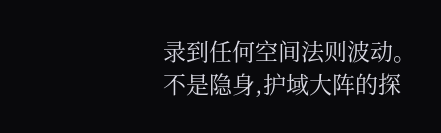录到任何空间法则波动。
不是隐身,护域大阵的探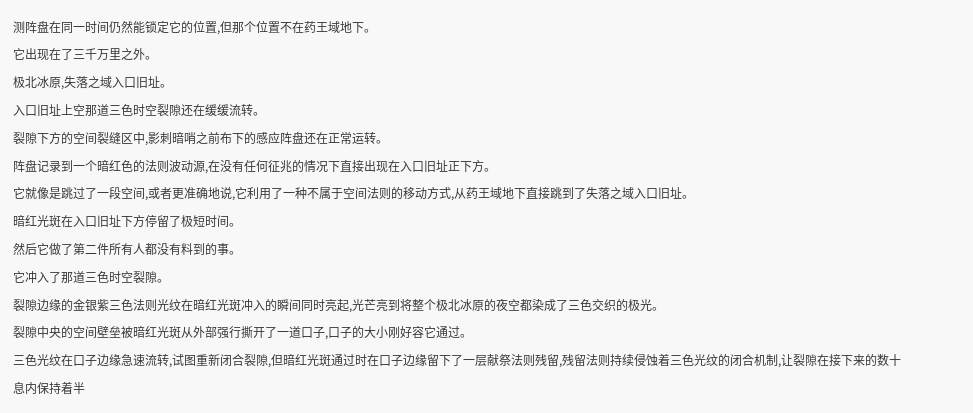测阵盘在同一时间仍然能锁定它的位置,但那个位置不在药王域地下。
它出现在了三千万里之外。
极北冰原,失落之域入口旧址。
入口旧址上空那道三色时空裂隙还在缓缓流转。
裂隙下方的空间裂缝区中,影刺暗哨之前布下的感应阵盘还在正常运转。
阵盘记录到一个暗红色的法则波动源,在没有任何征兆的情况下直接出现在入口旧址正下方。
它就像是跳过了一段空间,或者更准确地说,它利用了一种不属于空间法则的移动方式,从药王域地下直接跳到了失落之域入口旧址。
暗红光斑在入口旧址下方停留了极短时间。
然后它做了第二件所有人都没有料到的事。
它冲入了那道三色时空裂隙。
裂隙边缘的金银紫三色法则光纹在暗红光斑冲入的瞬间同时亮起,光芒亮到将整个极北冰原的夜空都染成了三色交织的极光。
裂隙中央的空间壁垒被暗红光斑从外部强行撕开了一道口子,口子的大小刚好容它通过。
三色光纹在口子边缘急速流转,试图重新闭合裂隙,但暗红光斑通过时在口子边缘留下了一层献祭法则残留,残留法则持续侵蚀着三色光纹的闭合机制,让裂隙在接下来的数十息内保持着半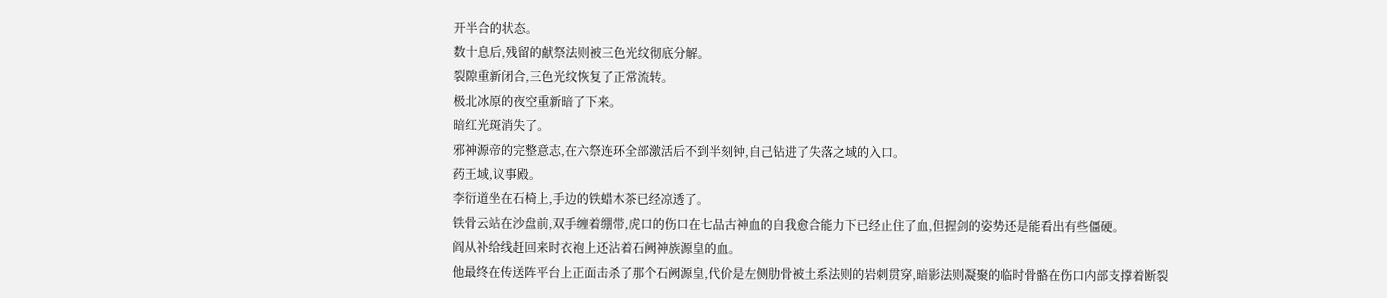开半合的状态。
数十息后,残留的献祭法则被三色光纹彻底分解。
裂隙重新闭合,三色光纹恢复了正常流转。
极北冰原的夜空重新暗了下来。
暗红光斑消失了。
邪神源帝的完整意志,在六祭连环全部激活后不到半刻钟,自己钻进了失落之域的入口。
药王域,议事殿。
李衍道坐在石椅上,手边的铁蜡木茶已经凉透了。
铁骨云站在沙盘前,双手缠着绷带,虎口的伤口在七品古神血的自我愈合能力下已经止住了血,但握剑的姿势还是能看出有些僵硬。
阎从补给线赶回来时衣袍上还沾着石阙神族源皇的血。
他最终在传送阵平台上正面击杀了那个石阙源皇,代价是左侧肋骨被土系法则的岩刺贯穿,暗影法则凝聚的临时骨骼在伤口内部支撑着断裂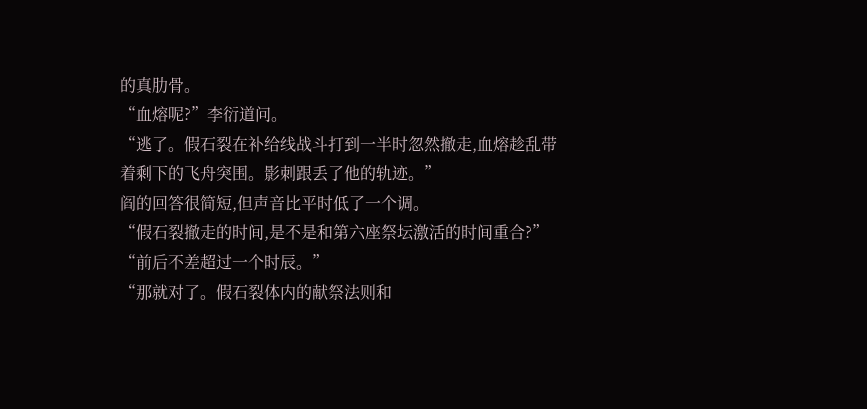的真肋骨。
“血熔呢?”李衍道问。
“逃了。假石裂在补给线战斗打到一半时忽然撤走,血熔趁乱带着剩下的飞舟突围。影刺跟丢了他的轨迹。”
阎的回答很简短,但声音比平时低了一个调。
“假石裂撤走的时间,是不是和第六座祭坛激活的时间重合?”
“前后不差超过一个时辰。”
“那就对了。假石裂体内的献祭法则和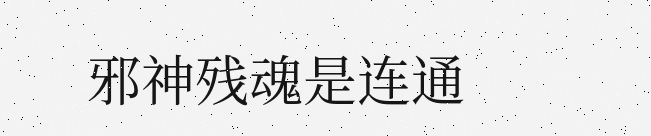邪神残魂是连通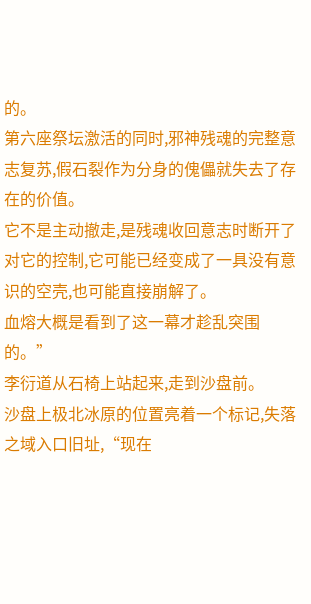的。
第六座祭坛激活的同时,邪神残魂的完整意志复苏,假石裂作为分身的傀儡就失去了存在的价值。
它不是主动撤走,是残魂收回意志时断开了对它的控制,它可能已经变成了一具没有意识的空壳,也可能直接崩解了。
血熔大概是看到了这一幕才趁乱突围的。”
李衍道从石椅上站起来,走到沙盘前。
沙盘上极北冰原的位置亮着一个标记,失落之域入口旧址,“现在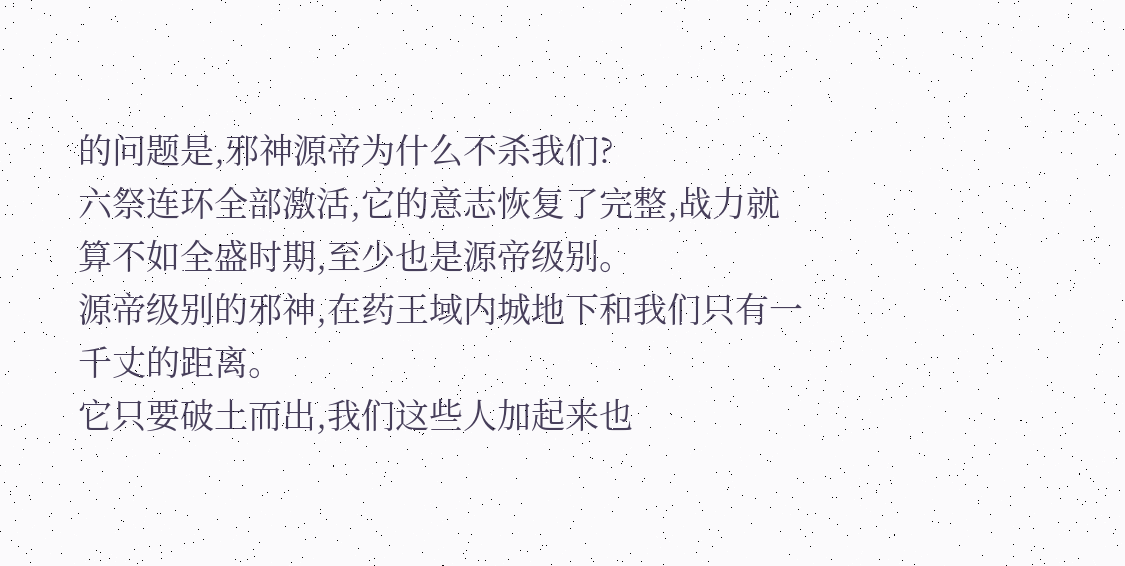的问题是,邪神源帝为什么不杀我们?
六祭连环全部激活,它的意志恢复了完整,战力就算不如全盛时期,至少也是源帝级别。
源帝级别的邪神,在药王域内城地下和我们只有一千丈的距离。
它只要破土而出,我们这些人加起来也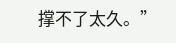撑不了太久。”